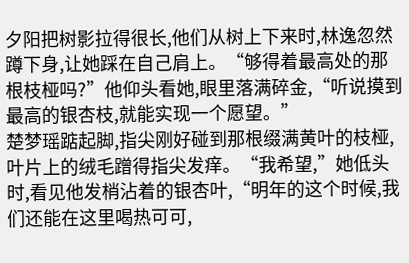夕阳把树影拉得很长,他们从树上下来时,林逸忽然蹲下身,让她踩在自己肩上。“够得着最高处的那根枝桠吗?”他仰头看她,眼里落满碎金,“听说摸到最高的银杏枝,就能实现一个愿望。”
楚梦瑶踮起脚,指尖刚好碰到那根缀满黄叶的枝桠,叶片上的绒毛蹭得指尖发痒。“我希望,”她低头时,看见他发梢沾着的银杏叶,“明年的这个时候,我们还能在这里喝热可可,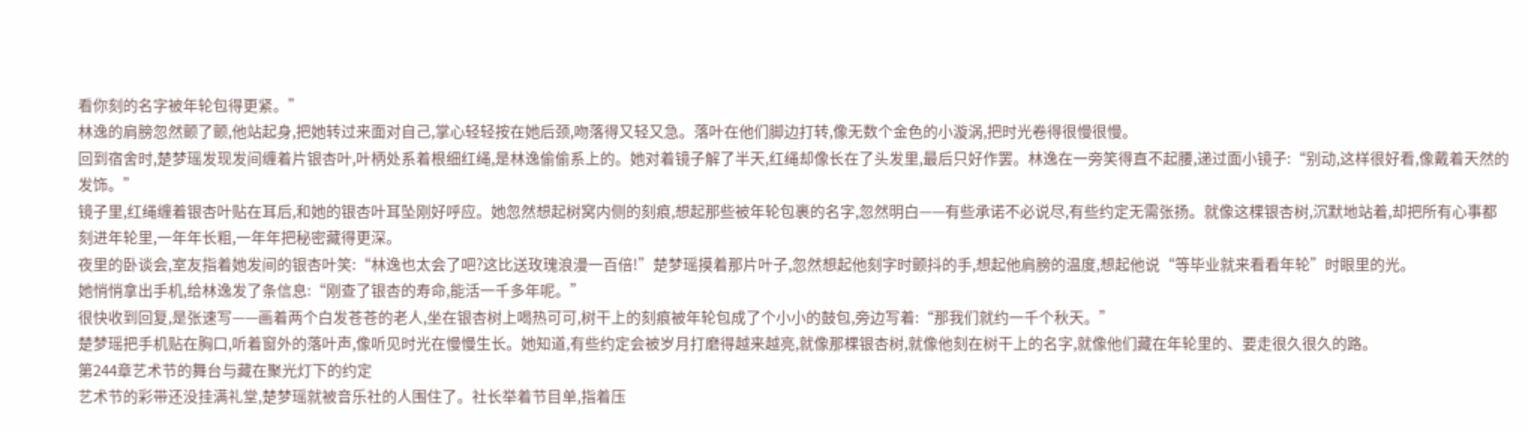看你刻的名字被年轮包得更紧。”
林逸的肩膀忽然颤了颤,他站起身,把她转过来面对自己,掌心轻轻按在她后颈,吻落得又轻又急。落叶在他们脚边打转,像无数个金色的小漩涡,把时光卷得很慢很慢。
回到宿舍时,楚梦瑶发现发间缠着片银杏叶,叶柄处系着根细红绳,是林逸偷偷系上的。她对着镜子解了半天,红绳却像长在了头发里,最后只好作罢。林逸在一旁笑得直不起腰,递过面小镜子:“别动,这样很好看,像戴着天然的发饰。”
镜子里,红绳缠着银杏叶贴在耳后,和她的银杏叶耳坠刚好呼应。她忽然想起树窝内侧的刻痕,想起那些被年轮包裹的名字,忽然明白——有些承诺不必说尽,有些约定无需张扬。就像这棵银杏树,沉默地站着,却把所有心事都刻进年轮里,一年年长粗,一年年把秘密藏得更深。
夜里的卧谈会,室友指着她发间的银杏叶笑:“林逸也太会了吧?这比送玫瑰浪漫一百倍!”楚梦瑶摸着那片叶子,忽然想起他刻字时颤抖的手,想起他肩膀的温度,想起他说“等毕业就来看看年轮”时眼里的光。
她悄悄拿出手机,给林逸发了条信息:“刚查了银杏的寿命,能活一千多年呢。”
很快收到回复,是张速写——画着两个白发苍苍的老人,坐在银杏树上喝热可可,树干上的刻痕被年轮包成了个小小的鼓包,旁边写着:“那我们就约一千个秋天。”
楚梦瑶把手机贴在胸口,听着窗外的落叶声,像听见时光在慢慢生长。她知道,有些约定会被岁月打磨得越来越亮,就像那棵银杏树,就像他刻在树干上的名字,就像他们藏在年轮里的、要走很久很久的路。
第244章艺术节的舞台与藏在聚光灯下的约定
艺术节的彩带还没挂满礼堂,楚梦瑶就被音乐社的人围住了。社长举着节目单,指着压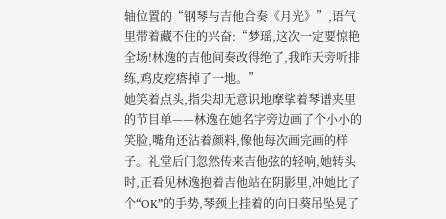轴位置的“钢琴与吉他合奏《月光》”,语气里带着藏不住的兴奋:“梦瑶,这次一定要惊艳全场!林逸的吉他间奏改得绝了,我昨天旁听排练,鸡皮疙瘩掉了一地。”
她笑着点头,指尖却无意识地摩挲着琴谱夹里的节目单——林逸在她名字旁边画了个小小的笑脸,嘴角还沾着颜料,像他每次画完画的样子。礼堂后门忽然传来吉他弦的轻响,她转头时,正看见林逸抱着吉他站在阴影里,冲她比了个“OK”的手势,琴颈上挂着的向日葵吊坠晃了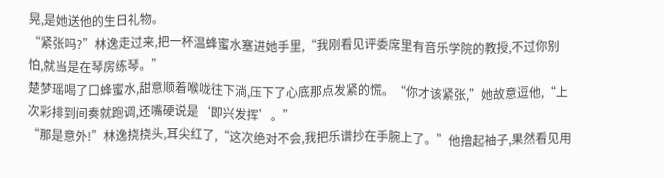晃,是她送他的生日礼物。
“紧张吗?”林逸走过来,把一杯温蜂蜜水塞进她手里,“我刚看见评委席里有音乐学院的教授,不过你别怕,就当是在琴房练琴。”
楚梦瑶喝了口蜂蜜水,甜意顺着喉咙往下淌,压下了心底那点发紧的慌。“你才该紧张,”她故意逗他,“上次彩排到间奏就跑调,还嘴硬说是‘即兴发挥’。”
“那是意外!”林逸挠挠头,耳尖红了,“这次绝对不会,我把乐谱抄在手腕上了。”他撸起袖子,果然看见用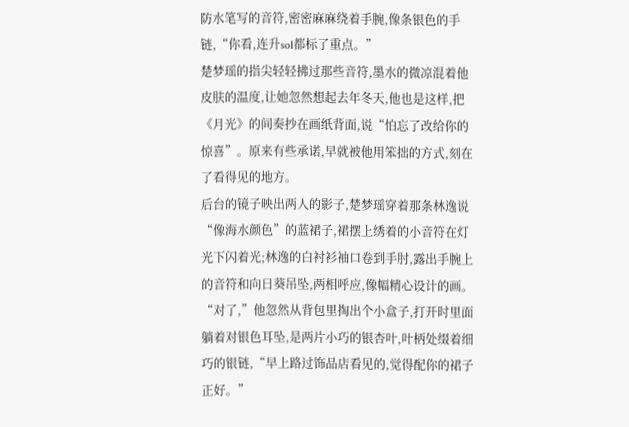防水笔写的音符,密密麻麻绕着手腕,像条银色的手链,“你看,连升sol都标了重点。”
楚梦瑶的指尖轻轻拂过那些音符,墨水的微凉混着他皮肤的温度,让她忽然想起去年冬天,他也是这样,把《月光》的间奏抄在画纸背面,说“怕忘了改给你的惊喜”。原来有些承诺,早就被他用笨拙的方式,刻在了看得见的地方。
后台的镜子映出两人的影子,楚梦瑶穿着那条林逸说“像海水颜色”的蓝裙子,裙摆上绣着的小音符在灯光下闪着光;林逸的白衬衫袖口卷到手肘,露出手腕上的音符和向日葵吊坠,两相呼应,像幅精心设计的画。
“对了,”他忽然从背包里掏出个小盒子,打开时里面躺着对银色耳坠,是两片小巧的银杏叶,叶柄处缀着细巧的银链,“早上路过饰品店看见的,觉得配你的裙子正好。”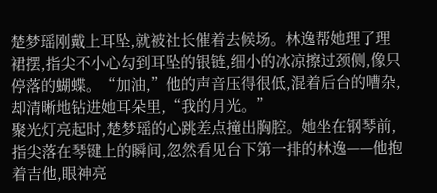楚梦瑶刚戴上耳坠,就被社长催着去候场。林逸帮她理了理裙摆,指尖不小心勾到耳坠的银链,细小的冰凉擦过颈侧,像只停落的蝴蝶。“加油,”他的声音压得很低,混着后台的嘈杂,却清晰地钻进她耳朵里,“我的月光。”
聚光灯亮起时,楚梦瑶的心跳差点撞出胸腔。她坐在钢琴前,指尖落在琴键上的瞬间,忽然看见台下第一排的林逸——他抱着吉他,眼神亮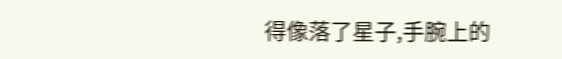得像落了星子,手腕上的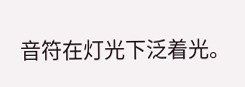音符在灯光下泛着光。